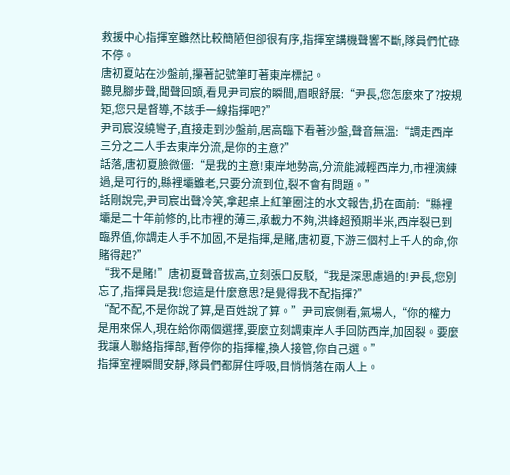救援中心指揮室雖然比較簡陋但卻很有序,指揮室講機聲響不斷,隊員們忙碌不停。
唐初夏站在沙盤前,攥著記號筆盯著東岸標記。
聽見腳步聲,聞聲回頭,看見尹司宸的瞬間,眉眼舒展:“尹長,您怎麼來了?按規矩,您只是督導,不該手一線指揮吧?”
尹司宸沒繞彎子,直接走到沙盤前,居高臨下看著沙盤,聲音無溫:“調走西岸三分之二人手去東岸分流,是你的主意?”
話落,唐初夏臉微僵:“是我的主意!東岸地勢高,分流能減輕西岸力,市裡演練過,是可行的,縣裡壩雖老,只要分流到位,裂不會有問題。”
話剛說完,尹司宸出聲冷笑,拿起桌上紅筆圈注的水文報告,扔在面前:“縣裡壩是二十年前修的,比市裡的薄三,承載力不夠,洪峰超預期半米,西岸裂已到臨界值,你調走人手不加固,不是指揮,是賭,唐初夏,下游三個村上千人的命,你賭得起?”
“我不是賭!”唐初夏聲音拔高,立刻張口反駁,“我是深思慮過的!尹長,您別忘了,指揮員是我!您這是什麼意思?是覺得我不配指揮?”
“配不配,不是你說了算,是百姓說了算。”尹司宸側看,氣場人,“你的權力是用來保人,現在給你兩個選擇,要麼立刻調東岸人手回防西岸,加固裂。要麼我讓人聯絡指揮部,暫停你的指揮權,換人接管,你自己選。”
指揮室裡瞬間安靜,隊員們都屏住呼吸,目悄悄落在兩人上。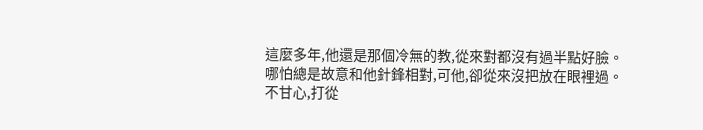這麼多年,他還是那個冷無的教,從來對都沒有過半點好臉。
哪怕總是故意和他針鋒相對,可他,卻從來沒把放在眼裡過。
不甘心,打從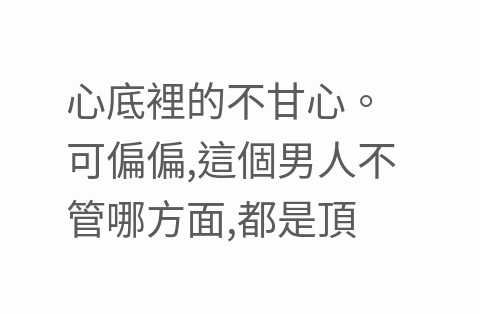心底裡的不甘心。
可偏偏,這個男人不管哪方面,都是頂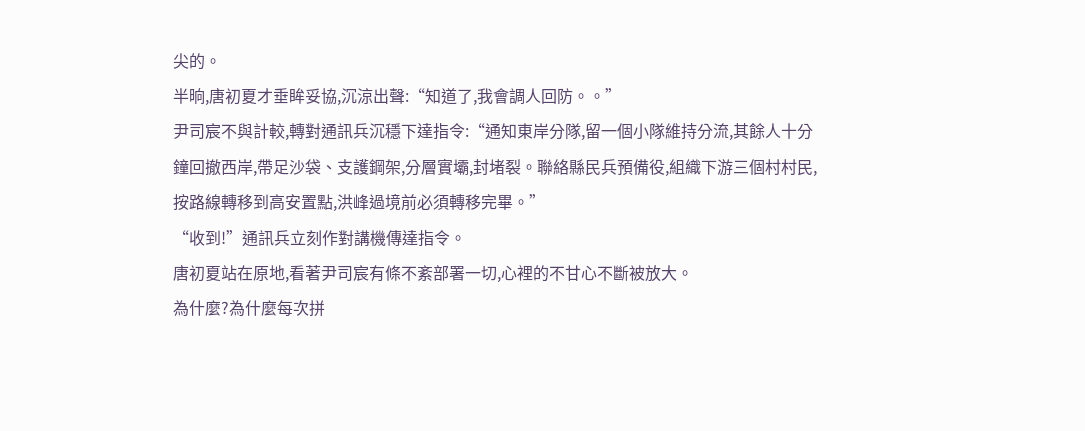尖的。
半晌,唐初夏才垂眸妥協,沉涼出聲:“知道了,我會調人回防。。”
尹司宸不與計較,轉對通訊兵沉穩下達指令:“通知東岸分隊,留一個小隊維持分流,其餘人十分鐘回撤西岸,帶足沙袋、支護鋼架,分層實壩,封堵裂。聯絡縣民兵預備役,組織下游三個村村民,按路線轉移到高安置點,洪峰過境前必須轉移完畢。”
“收到!”通訊兵立刻作對講機傳達指令。
唐初夏站在原地,看著尹司宸有條不紊部署一切,心裡的不甘心不斷被放大。
為什麼?為什麼每次拼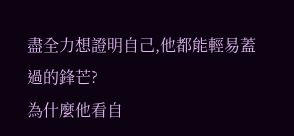盡全力想證明自己,他都能輕易蓋過的鋒芒?
為什麼他看自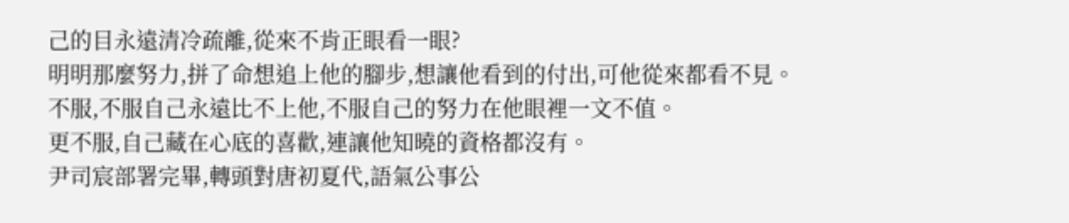己的目永遠清冷疏離,從來不肯正眼看一眼?
明明那麼努力,拼了命想追上他的腳步,想讓他看到的付出,可他從來都看不見。
不服,不服自己永遠比不上他,不服自己的努力在他眼裡一文不值。
更不服,自己藏在心底的喜歡,連讓他知曉的資格都沒有。
尹司宸部署完畢,轉頭對唐初夏代,語氣公事公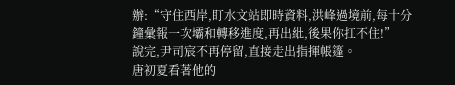辦:“守住西岸,盯水文站即時資料,洪峰過境前,每十分鐘彙報一次壩和轉移進度,再出紕,後果你扛不住!”
說完,尹司宸不再停留,直接走出指揮帳篷。
唐初夏看著他的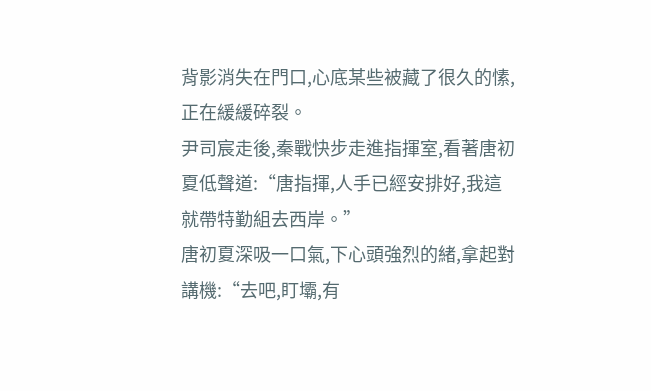背影消失在門口,心底某些被藏了很久的愫,正在緩緩碎裂。
尹司宸走後,秦戰快步走進指揮室,看著唐初夏低聲道:“唐指揮,人手已經安排好,我這就帶特勤組去西岸。”
唐初夏深吸一口氣,下心頭強烈的緒,拿起對講機:“去吧,盯壩,有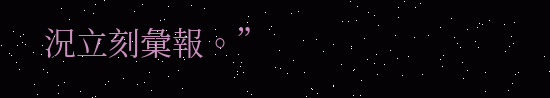況立刻彙報。”